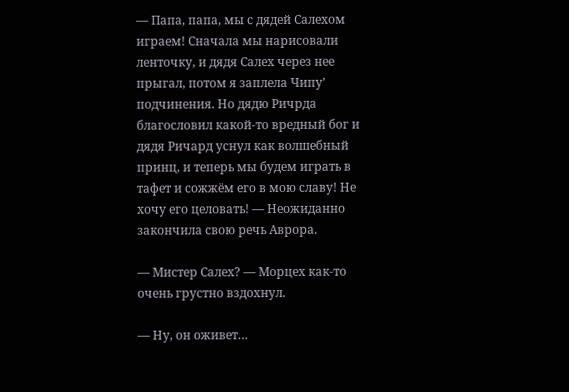— Папа, папа, мы с дядей Салехом играем! Сначала мы нарисовали ленточку, и дядя Салех через нее прыгал, потом я заплела Чипу’ подчинения. Но дядю Ричрда благословил какой-то вредный бог и дядя Ричард уснул как волшебный принц, и теперь мы будем играть в тафет и сожжём его в мою славу! Не хочу его целовать! — Неожиданно закончила свою речь Аврора.

— Мистер Салех? — Морцех как-то очень грустно вздохнул.

— Ну, он оживет…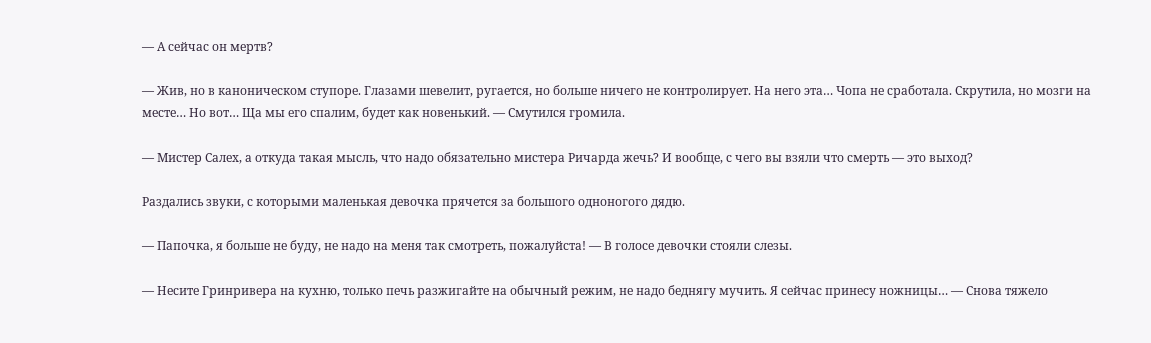— А сейчас он мертв?

— Жив, но в каноническом ступоре. Глазами шевелит, ругается, но больше ничего не контролирует. На него эта… Чопа не сработала. Скрутила, но мозги на месте… Но вот… Ща мы его спалим, будет как новенький. — Смутился громила.

— Мистер Салех, а откуда такая мысль, что надо обязательно мистера Ричарда жечь? И вообще, с чего вы взяли что смерть — это выход?

Раздались звуки, с которыми маленькая девочка прячется за большого одноногого дядю.

— Папочка, я больше не буду, не надо на меня так смотреть, пожалуйста! — В голосе девочки стояли слезы.

— Несите Гринривера на кухню, только печь разжигайте на обычный режим, не надо беднягу мучить. Я сейчас принесу ножницы… — Снова тяжело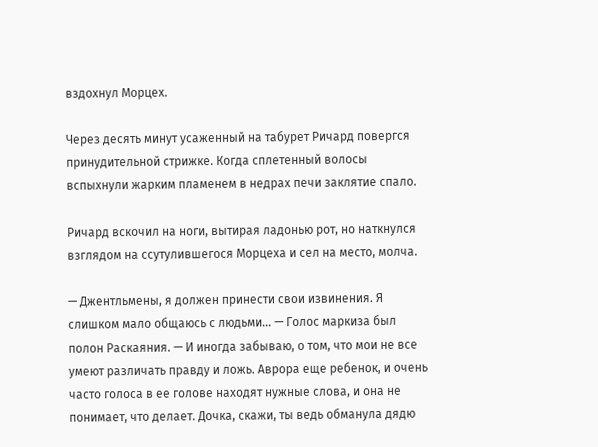вздохнул Морцех.

Через десять минут усаженный на табурет Ричард повергся принудительной стрижке. Когда сплетенный волосы вспыхнули жарким пламенем в недрах печи заклятие спало.

Ричард вскочил на ноги, вытирая ладонью рот, но наткнулся взглядом на ссутулившегося Морцеха и сел на место, молча.

— Джентльмены, я должен принести свои извинения. Я слишком мало общаюсь с людьми… — Голос маркиза был полон Раскаяния. — И иногда забываю, о том, что мои не все умеют различать правду и ложь. Аврора еще ребенок, и очень часто голоса в ее голове находят нужные слова, и она не понимает, что делает. Дочка, скажи, ты ведь обманула дядю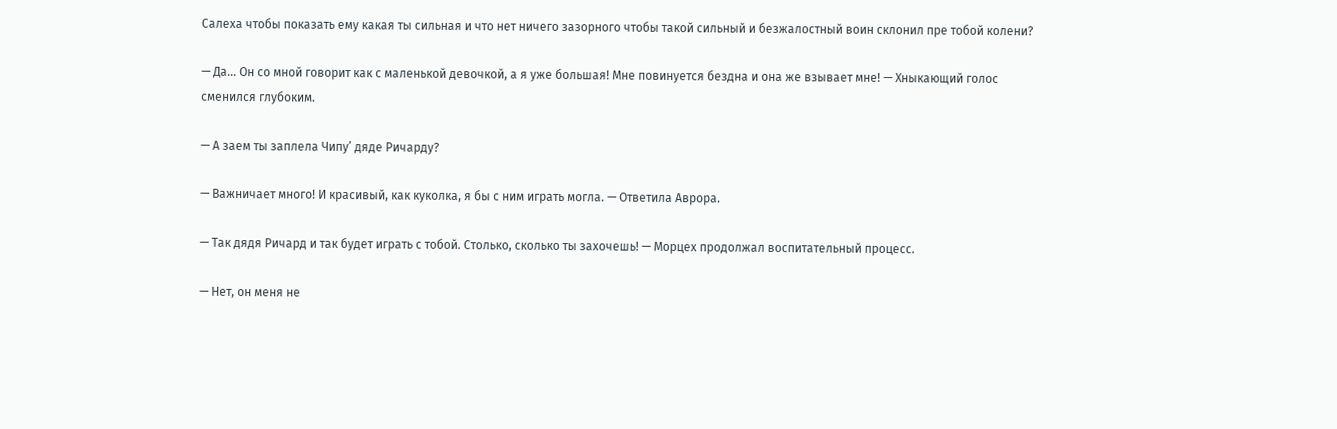Салеха чтобы показать ему какая ты сильная и что нет ничего зазорного чтобы такой сильный и безжалостный воин склонил пре тобой колени?

— Да… Он со мной говорит как с маленькой девочкой, а я уже большая! Мне повинуется бездна и она же взывает мне! — Хныкающий голос сменился глубоким.

— А заем ты заплела Чипу’ дяде Ричарду?

— Важничает много! И красивый, как куколка, я бы с ним играть могла. — Ответила Аврора.

— Так дядя Ричард и так будет играть с тобой. Столько, сколько ты захочешь! — Морцех продолжал воспитательный процесс.

— Нет, он меня не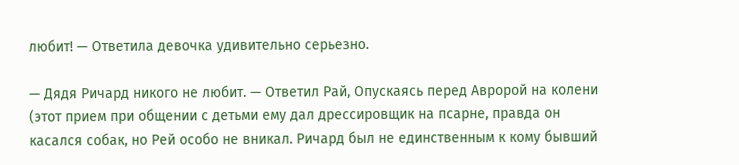любит! — Ответила девочка удивительно серьезно.

— Дядя Ричард никого не любит. — Ответил Рай, Опускаясь перед Авророй на колени (этот прием при общении с детьми ему дал дрессировщик на псарне, правда он касался собак, но Рей особо не вникал. Ричард был не единственным к кому бывший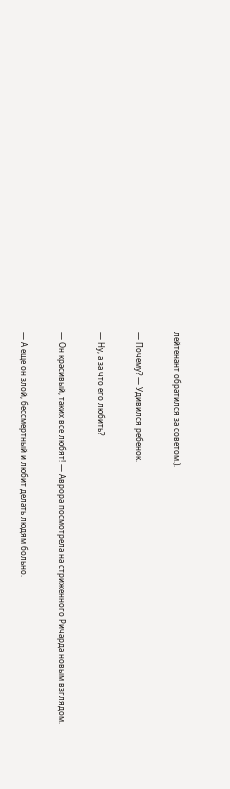лейтенант обратился за советом.).

— Почему? — Удивился ребенок.

— Ну, а за что его любить?

— Он красивый, таких все любят! — Аврора посмотрела на стриженного Ричарда новым взглядом.

— А еще он злой, бессмертный и любит делать людям больно.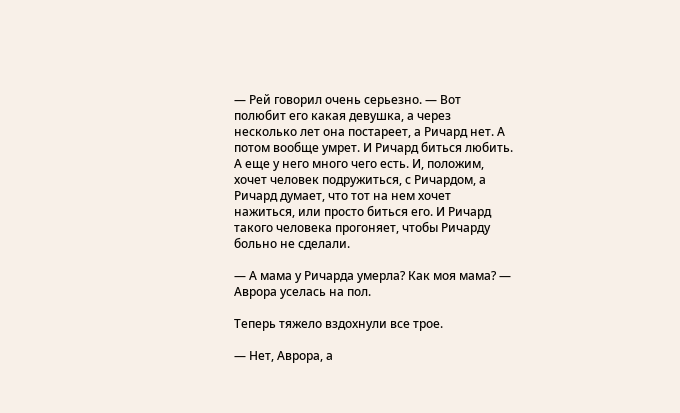— Рей говорил очень серьезно. — Вот полюбит его какая девушка, а через несколько лет она постареет, а Ричард нет. А потом вообще умрет. И Ричард биться любить. А еще у него много чего есть. И, положим, хочет человек подружиться, с Ричардом, а Ричард думает, что тот на нем хочет нажиться, или просто биться его. И Ричард такого человека прогоняет, чтобы Ричарду больно не сделали.

— А мама у Ричарда умерла? Как моя мама? — Аврора уселась на пол.

Теперь тяжело вздохнули все трое.

— Нет, Аврора, а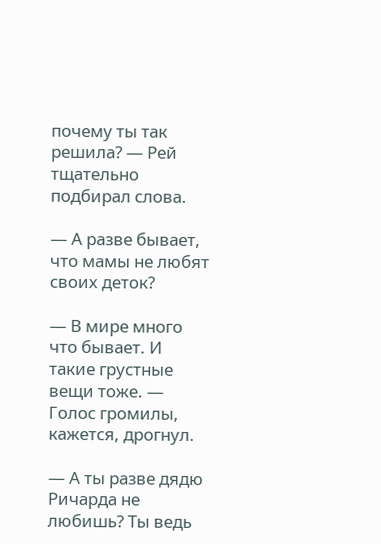почему ты так решила? — Рей тщательно подбирал слова.

— А разве бывает, что мамы не любят своих деток?

— В мире много что бывает. И такие грустные вещи тоже. — Голос громилы, кажется, дрогнул.

— А ты разве дядю Ричарда не любишь? Ты ведь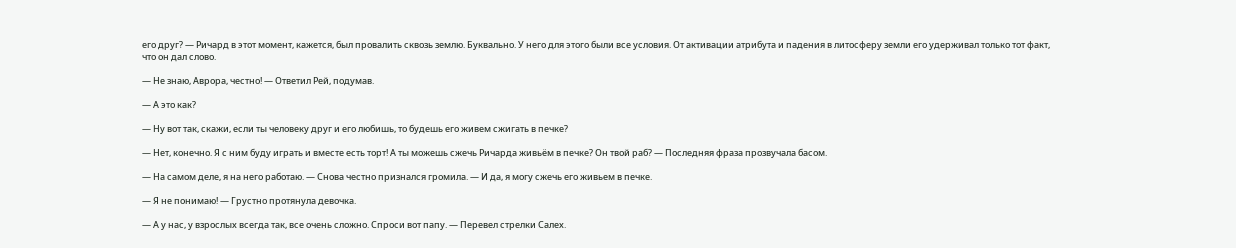его друг? — Ричард в этот момент, кажется, был провалить сквозь землю. Буквально. У него для этого были все условия. От активации атрибута и падения в литосферу земли его удерживал только тот факт, что он дал слово.

— Не знаю, Аврора, честно! — Ответил Рей, подумав.

— А это как?

— Ну вот так, скажи, если ты человеку друг и его любишь, то будешь его живем сжигать в печке?

— Нет, конечно. Я с ним буду играть и вместе есть торт! А ты можешь сжечь Ричарда живьём в печке? Он твой раб? — Последняя фраза прозвучала басом.

— На самом деле, я на него работаю. — Снова честно признался громила. — И да, я могу сжечь его живьем в печке.

— Я не понимаю! — Грустно протянула девочка.

— А у нас, у взрослых всегда так, все очень сложно. Спроси вот папу. — Перевел стрелки Салех.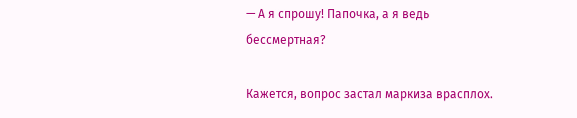— А я спрошу! Папочка, а я ведь бессмертная?

Кажется, вопрос застал маркиза врасплох.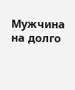Мужчина на долго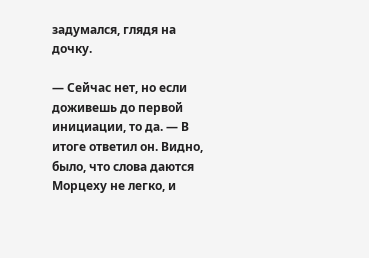задумался, глядя на дочку.

— Сейчас нет, но если доживешь до первой инициации, то да. — В итоге ответил он. Видно, было, что слова даются Морцеху не легко, и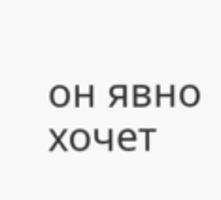он явно хочет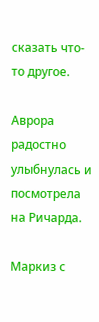сказать что-то другое.

Аврора радостно улыбнулась и посмотрела на Ричарда.

Маркиз с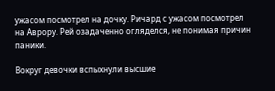ужасом посмотрел на дочку. Ричард с ужасом посмотрел на Аврору. Рей озадаченно огляделся, не понимая причин паники.

Вокруг девочки вспыхнули высшие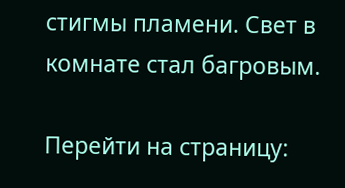стигмы пламени. Свет в комнате стал багровым.

Перейти на страницу: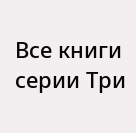Все книги серии Три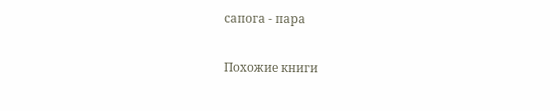сапога - пара

Похожие книги